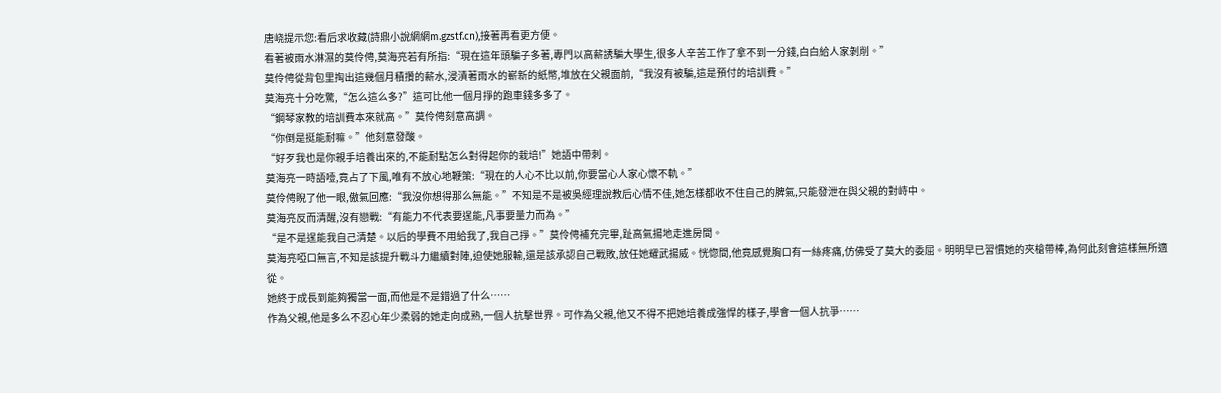唐峣提示您:看后求收藏(詩鼎小說網網m.gzstf.cn),接著再看更方便。
看著被雨水淋濕的莫伶俜,莫海亮若有所指:“現在這年頭騙子多著,專門以高薪誘騙大學生,很多人辛苦工作了拿不到一分錢,白白給人家剝削。”
莫伶俜從背包里掏出這幾個月積攢的薪水,浸漬著雨水的嶄新的紙幣,堆放在父親面前,“我沒有被騙,這是預付的培訓費。”
莫海亮十分吃驚,“怎么這么多?”這可比他一個月掙的跑車錢多多了。
“鋼琴家教的培訓費本來就高。”莫伶俜刻意高調。
“你倒是挺能耐嘛。”他刻意發酸。
“好歹我也是你親手培養出來的,不能耐點怎么對得起你的栽培!”她語中帶刺。
莫海亮一時語噎,竟占了下風,唯有不放心地鞭策:“現在的人心不比以前,你要當心人家心懷不軌。”
莫伶俜睨了他一眼,傲氣回應:“我沒你想得那么無能。”不知是不是被吳經理說教后心情不佳,她怎樣都收不住自己的脾氣,只能發泄在與父親的對峙中。
莫海亮反而清醒,沒有戀戰:“有能力不代表要逞能,凡事要量力而為。”
“是不是逞能我自己清楚。以后的學費不用給我了,我自己掙。”莫伶俜補充完畢,趾高氣揚地走進房間。
莫海亮啞口無言,不知是該提升戰斗力繼續對陣,迫使她服輸,還是該承認自己戰敗,放任她耀武揚威。恍惚間,他竟感覺胸口有一絲疼痛,仿佛受了莫大的委屈。明明早已習慣她的夾槍帶棒,為何此刻會這樣無所適從。
她終于成長到能夠獨當一面,而他是不是錯過了什么……
作為父親,他是多么不忍心年少柔弱的她走向成熟,一個人抗擊世界。可作為父親,他又不得不把她培養成強悍的樣子,學會一個人抗爭……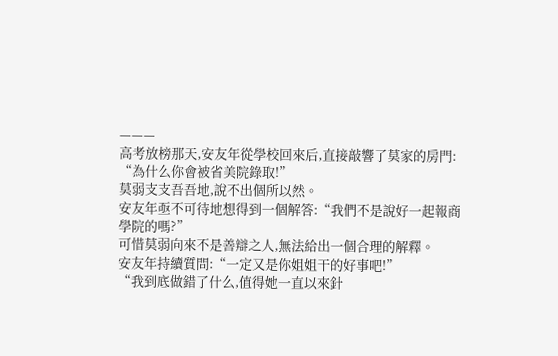———
高考放榜那天,安友年從學校回來后,直接敲響了莫家的房門:
“為什么你會被省美院錄取!”
莫弱支支吾吾地,說不出個所以然。
安友年亟不可待地想得到一個解答:“我們不是說好一起報商學院的嗎?”
可惜莫弱向來不是善辯之人,無法給出一個合理的解釋。
安友年持續質問:“一定又是你姐姐干的好事吧!”
“我到底做錯了什么,值得她一直以來針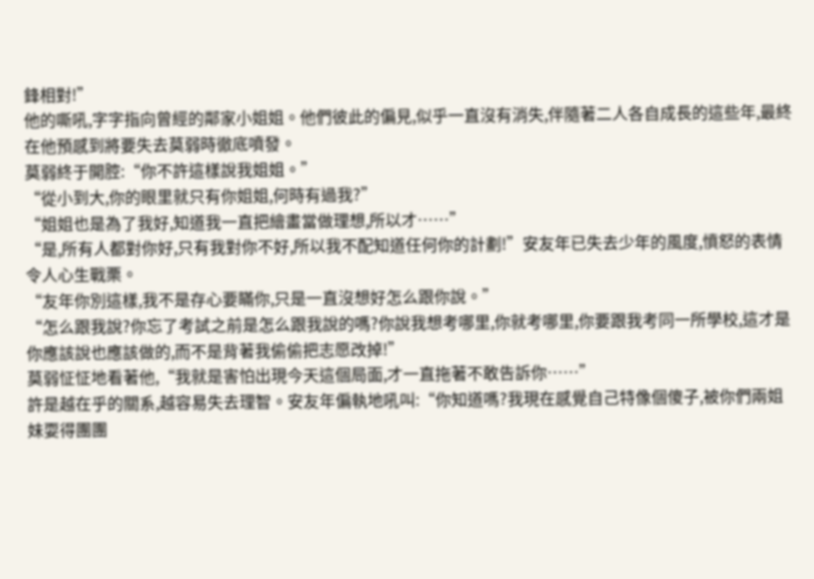鋒相對!”
他的嘶吼,字字指向曾經的鄰家小姐姐。他們彼此的偏見,似乎一直沒有消失,伴隨著二人各自成長的這些年,最終在他預感到將要失去莫弱時徹底噴發。
莫弱終于開腔:“你不許這樣說我姐姐。”
“從小到大,你的眼里就只有你姐姐,何時有過我?”
“姐姐也是為了我好,知道我一直把繪畫當做理想,所以才……”
“是,所有人都對你好,只有我對你不好,所以我不配知道任何你的計劃!”安友年已失去少年的風度,憤怒的表情令人心生戰栗。
“友年你別這樣,我不是存心要瞞你,只是一直沒想好怎么跟你說。”
“怎么跟我說?你忘了考試之前是怎么跟我說的嗎?你說我想考哪里,你就考哪里,你要跟我考同一所學校,這才是你應該說也應該做的,而不是背著我偷偷把志愿改掉!”
莫弱怔怔地看著他,“我就是害怕出現今天這個局面,才一直拖著不敢告訴你……”
許是越在乎的關系,越容易失去理智。安友年偏執地吼叫:“你知道嗎?我現在感覺自己特像個傻子,被你們兩姐妹耍得團團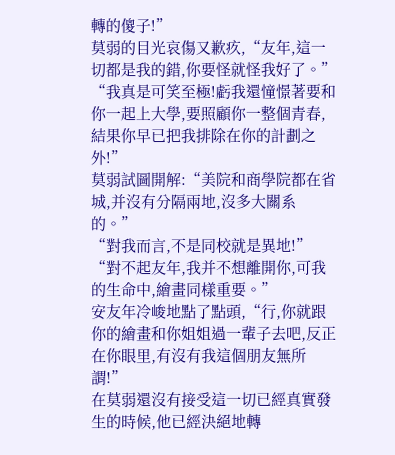轉的傻子!”
莫弱的目光哀傷又歉疚,“友年,這一切都是我的錯,你要怪就怪我好了。”
“我真是可笑至極!虧我還憧憬著要和你一起上大學,要照顧你一整個青春,結果你早已把我排除在你的計劃之外!”
莫弱試圖開解:“美院和商學院都在省城,并沒有分隔兩地,沒多大關系的。”
“對我而言,不是同校就是異地!”
“對不起友年,我并不想離開你,可我的生命中,繪畫同樣重要。”
安友年冷峻地點了點頭,“行,你就跟你的繪畫和你姐姐過一輩子去吧,反正在你眼里,有沒有我這個朋友無所謂!”
在莫弱還沒有接受這一切已經真實發生的時候,他已經決絕地轉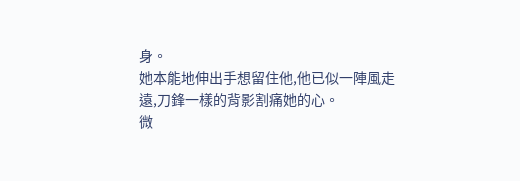身。
她本能地伸出手想留住他,他已似一陣風走遠,刀鋒一樣的背影割痛她的心。
微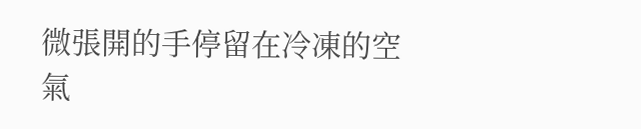微張開的手停留在冷凍的空氣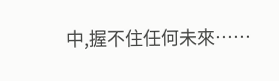中,握不住任何未來……